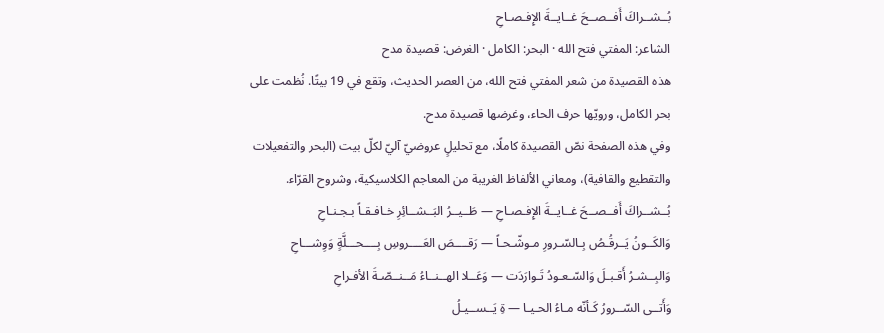بُــشــراكَ أَفــصــحَ غــايــةَ الإِفـصـاحِ
الشاعر: المفتي فتح الله · البحر: الكامل · الغرض: قصيدة مدح
هذه القصيدة من شعر المفتي فتح الله، من العصر الحديث، وتقع في 19 بيتًا. نُظمت على بحر الكامل، ورويّها حرف الحاء، وغرضها قصيدة مدح.
وفي هذه الصفحة نصّ القصيدة كاملًا، مع تحليلٍ عروضيّ آليّ لكلّ بيت (البحر والتفعيلات والتقطيع والقافية)، ومعاني الألفاظ الغريبة من المعاجم الكلاسيكية، وشروح القرّاء.
بُــشــراكَ أَفــصــحَ غــايــةَ الإِفـصـاحِ — طَــيــرُ البَــشــائِرِ خـافـقـاً بـجـنـاحِ
وَالكَــونُ يَــرقُـصُ بِـالسّـرورِ مـوشّـحـاً — رَقــــصَ العَــــروسِ بِــــحـــلَّةٍ وَوِشـــاحِ
وَالبِــشـرُ أَقـبـلَ وَالسّـعـودُ تَـوارَدَت — وَعَــلا الهــنــاءُ مَــنــصّـةَ الأفـراحِ
وَأَتــى السّــرورُ كَـأنّه مـاءُ الحـيـا — ةِ يَــســيـلُ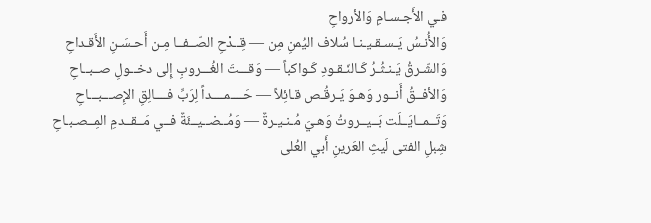فـي الأَجـسـامِ وَالأرواحِ
وَالأُنـسُ يَـسـقـيـنـا سُلاف اليُمنِ مِن — قِــدْحِ الصّــفــا مِـن أَحـسَـنِ الأَقـداحِ
وَالشّـرقُ يَـنـثُـرُ كَـالنّـقـودِ كَـواكباً — وَقـــتَ الغُـــروبِ إِلى دخــولِ صــبــاحِ
وَالأفــقُ أَنــور وَهـوَ يَـرقُـص قـائِلاً — حَــــمــــداً لِرَبِّ فــــالِقِ الإِصـــبـــاحِ
وَتَــمــايَــلَت بَــيــروتُ وَهـيَ مُـنـيـرةٌ — وَمُــضــيــئَةٌ فــي مَــقــدمِ المِــصـبـاحِ
شِبلِ الفتى لَيثِ العَرينِ أَبي العُلى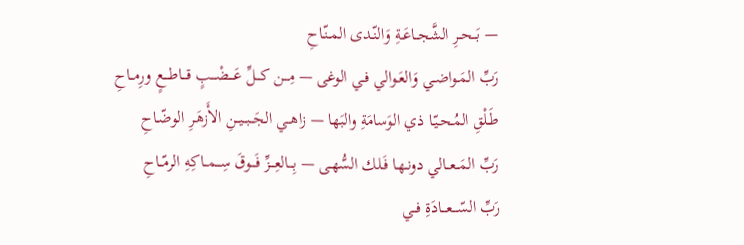— بَــحــرِ الشَّجــاعَـةِ وَالنّـدى المـنّـاحِ
رَبِّ المَـواضـي وَالعَـوالي فـي الوغى — مِـــن كـــلِّ عَـــضْـــبٍ قـــاطـــعٍ ورِمــاحِ
طَـلْقِ المُـحـيّـا ذي الوَسامَةِ والبَها — زاهــي الجَــبــيــنِ الأَزهَـرِ الوضّـاحِ
رَبِّ المَــعــالي دونـهـا فَـلك السُّهـى — بِـــالعِـــزِّ فَـــوقَ سِـــمــاكِهِ الرمّــاحِ
رَبِّ السّـــعـــادَةِ فــي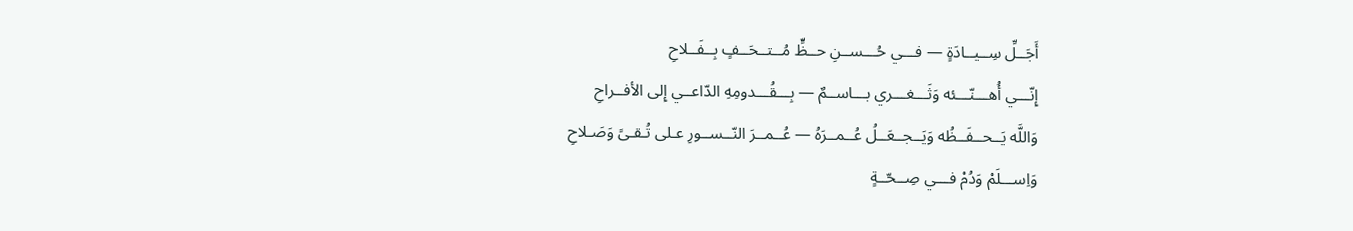أَجَــلِّ سِــيــادَةٍ — فـــي حُـــســنِ حــظٍّ مُــتــحَــفٍ بِــفَــلاحِ
إِنّـــي أُهـــنّـــئه وَثَـــغـــري بـــاســمٌ — بِـــقُـــدومِهِ الدّاعــي إِلى الأفــراحِ
وَاللَّه يَــحــفَــظُه وَيَــجــعَــلُ عُــمــرَهُ — عُــمــرَ النّــســورِ عـلى تُـقـىً وَصَـلاحِ
وَاِســـلَمْ وَدُمْ فـــي صِــحّــةٍ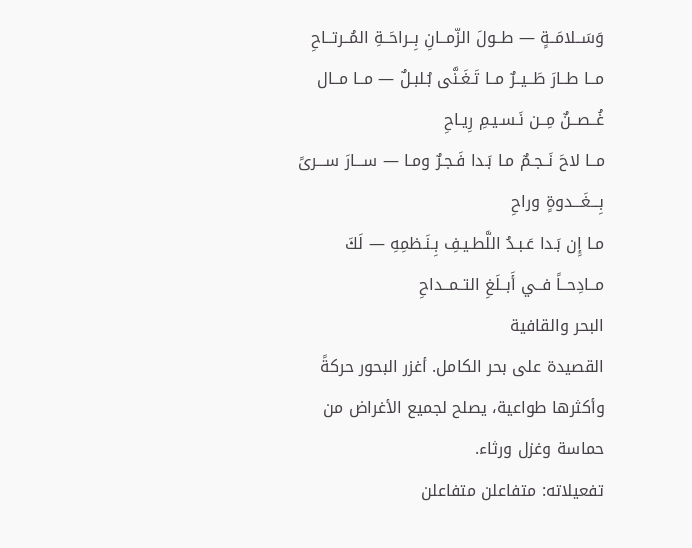وَسَــلامَــةٍ — طــولَ الزّمــانِ بِــراحَــةِ المُــرتــاحِ
مــا طــارَ طَــيــرٌ مــا تَـغَـنَّى بُـلبـلٌ — مــا مــال غُــصــنٌ مِــن نَـسـيـمِ رِيـاحِ
مــا لاحَ نَــجـمٌ مـا بَـدا فَـجـرٌ ومـا — ســـارَ ســـرىً بِـــغَـــدوةٍ وراحِ
مـا إِن بَـدا عَـبـدُ اللَّطـيـفِ بِـنَـظمِهِ — لَكَ مــادِحــاً فــي أَبــلَغِ التــمــداحِ
البحر والقافية
القصيدة على بحر الكامل. أغزر البحور حركةً وأكثرها طواعية، يصلح لجميع الأغراض من حماسة وغزل ورثاء.
تفعيلاته: متفاعلن متفاعلن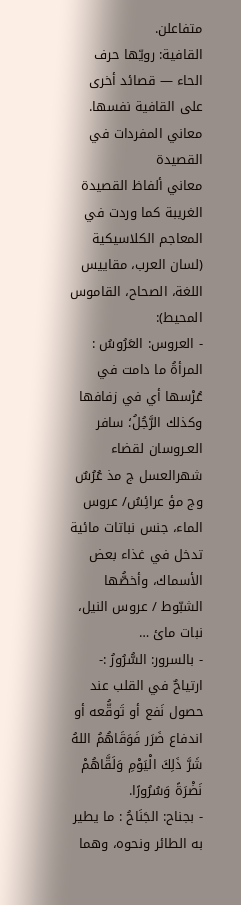متفاعلن.
القافية: رويّها حرف الحاء — قصائد أخرى على القافية نفسها.
معاني المفردات في القصيدة
معاني ألفاظ القصيدة الغريبة كما وردت في المعاجم الكلاسيكية (لسان العرب، مقاييس اللغة، الصحاح، القاموس المحيط):
- العروس: العَرُوسُ : المرأةُ ما دامت في عُرْسها أي في زفافها وكذلك الرَّجُلُ؛ سافر العـروسان لقضاء شهرالعسل ج مذ عُرُسٌ وج مؤ عرائِسُ/ عروس الماء، جنس نباتات مائية تدخل في غذاء بعض الأسماك، وأخصُّها الشبّوط / عروس النيل، نبات مائ …
- بالسرور: السُّرُورُ :- ارتياحٌ في القلب عند حصول نَفع أو تَوقُّعه أو اندفاع ضَرَر فَوَقَاهُمُ اللهُ شَرَّ ذَلِكَ الْيَوْمِ وَلَقَّاهُمْ نَضْرَةً وَسُرُورًا.
- بجناح: الجَنَاحُ : ما يطير به الطائر ونحوه، وهما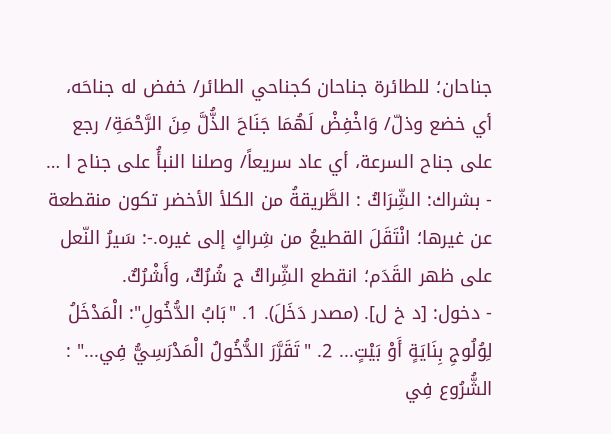جناحان؛ للطائرة جناحان كجناحي الطائر/ خفض له جناحَه، أي خضع وذلّ/ وَاخْفِضْ لَهُمَا جَنَاحَ الذُّلَّ مِنَ الرَّحْمَةِ/ رجع على جناح السرعة، أي عاد سريعاً/ وصلنا النبأُ على جناح ا …
- بشراك: الشِّرَاكُ : الطَّريقةُ من الكلأ الأخضر تكون منقطعة عن غيرها؛ انْتَقَلَ القطيعُ من شِراكٍ إلى غيره.-: سَيرُ النّعل على ظهر القَدَم؛ انقطع الشِّراكُ ج شُرُكٌ، وأَشْرُكٌ.
- دخول: [د خ ل]. (مصدر دَخَلَ). 1. "بَابُ الدُّخُولِ": الْمَدْخَلُ لِوُلُوجِ بِنَايَةٍ أَوْ بَيْتٍ... 2. "تَقَرَّرَ الدُّخُولُ الْمَدْرَسِيُّ فِي..." : الشُّرُوع فِي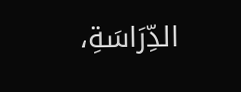الدِّرَاسَةِ،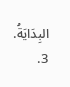البِدَايَةُ. 3.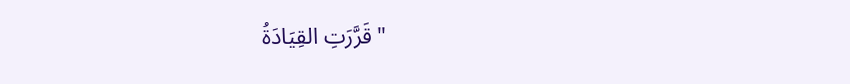"قَرَّرَتِ القِيَادَةُ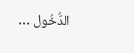الدُّخُول …